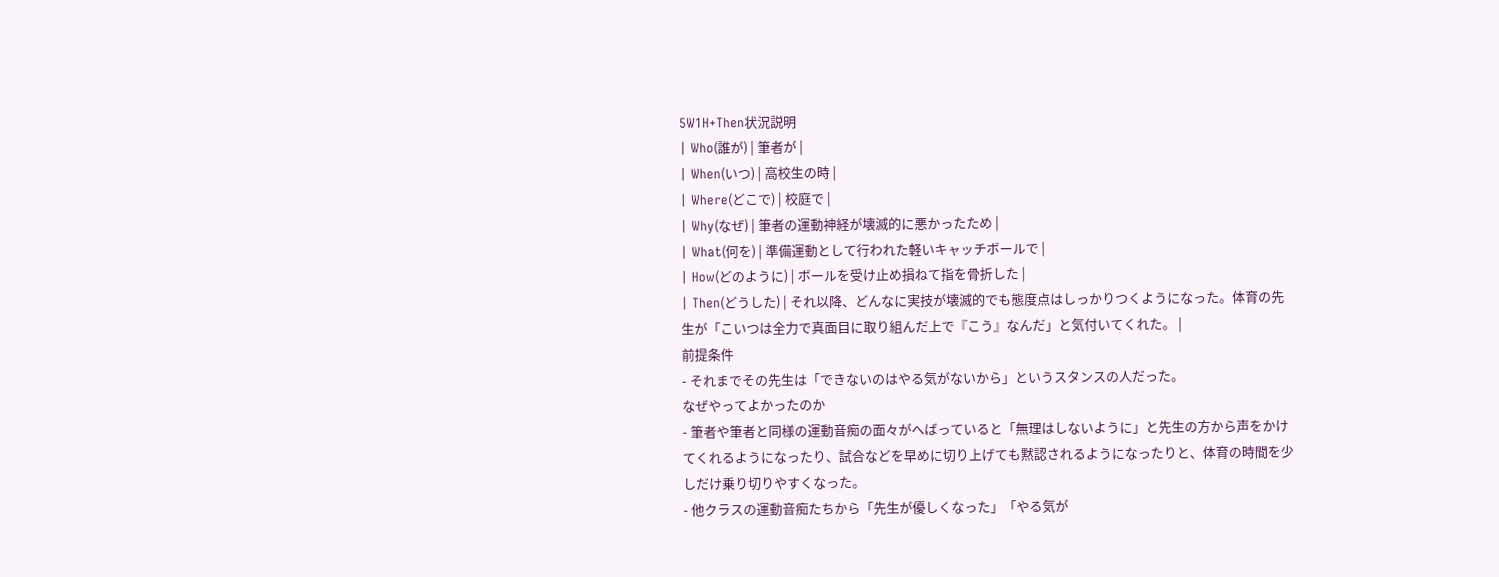5W1H+Then状況説明
| Who(誰が) | 筆者が |
| When(いつ) | 高校生の時 |
| Where(どこで) | 校庭で |
| Why(なぜ) | 筆者の運動神経が壊滅的に悪かったため |
| What(何を) | 準備運動として行われた軽いキャッチボールで |
| How(どのように) | ボールを受け止め損ねて指を骨折した |
| Then(どうした) | それ以降、どんなに実技が壊滅的でも態度点はしっかりつくようになった。体育の先生が「こいつは全力で真面目に取り組んだ上で『こう』なんだ」と気付いてくれた。 |
前提条件
- それまでその先生は「できないのはやる気がないから」というスタンスの人だった。
なぜやってよかったのか
- 筆者や筆者と同様の運動音痴の面々がへばっていると「無理はしないように」と先生の方から声をかけてくれるようになったり、試合などを早めに切り上げても黙認されるようになったりと、体育の時間を少しだけ乗り切りやすくなった。
- 他クラスの運動音痴たちから「先生が優しくなった」「やる気が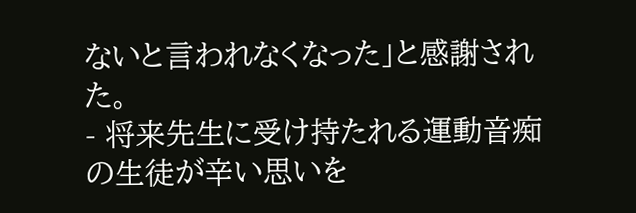ないと言われなくなった」と感謝された。
- 将来先生に受け持たれる運動音痴の生徒が辛い思いを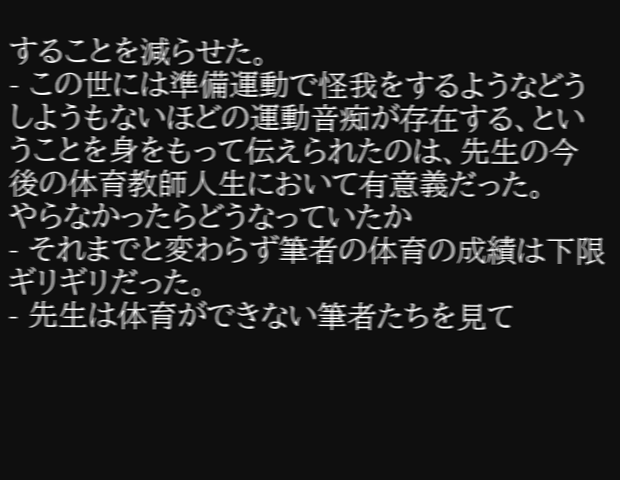することを減らせた。
- この世には準備運動で怪我をするようなどうしようもないほどの運動音痴が存在する、ということを身をもって伝えられたのは、先生の今後の体育教師人生において有意義だった。
やらなかったらどうなっていたか
- それまでと変わらず筆者の体育の成績は下限ギリギリだった。
- 先生は体育ができない筆者たちを見て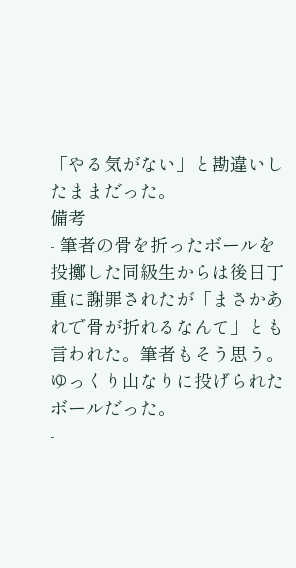「やる気がない」と勘違いしたままだった。
備考
- 筆者の骨を折ったボールを投擲した同級生からは後日丁重に謝罪されたが「まさかあれで骨が折れるなんて」とも言われた。筆者もそう思う。ゆっくり山なりに投げられたボールだった。
-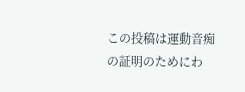この投稿は運動音痴の証明のためにわ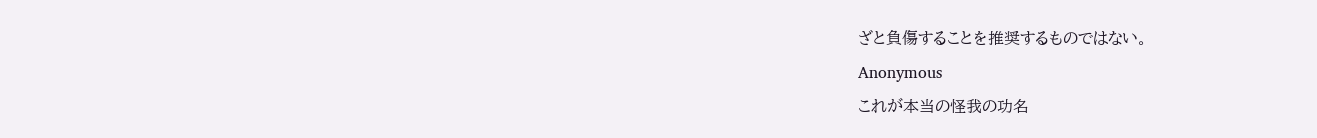ざと負傷することを推奨するものではない。
Anonymous
これが本当の怪我の功名